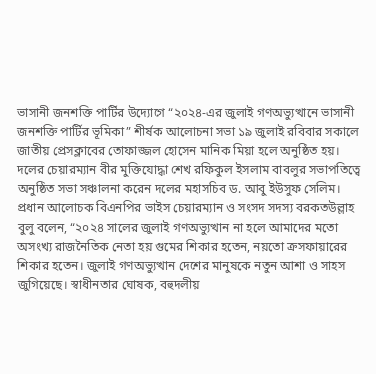ভাসানী জনশক্তি পার্টির উদ্যোগে “২০২৪-এর জুলাই গণঅভ্যুত্থানে ভাসানী জনশক্তি পার্টির ভূমিকা” শীর্ষক আলোচনা সভা ১৯ জুলাই রবিবার সকালে জাতীয় প্রেসক্লাবের তোফাজ্জল হোসেন মানিক মিয়া হলে অনুষ্ঠিত হয়। দলের চেয়ারম্যান বীর মুক্তিযোদ্ধা শেখ রফিকুল ইসলাম বাবলুর সভাপতিত্বে অনুষ্ঠিত সভা সঞ্চালনা করেন দলের মহাসচিব ড. আবু ইউসুফ সেলিম।
প্রধান আলোচক বিএনপির ভাইস চেয়ারম্যান ও সংসদ সদস্য বরকতউল্লাহ বুলু বলেন, “২০২৪ সালের জুলাই গণঅভ্যুত্থান না হলে আমাদের মতো অসংখ্য রাজনৈতিক নেতা হয় গুমের শিকার হতেন, নয়তো ক্রসফায়ারের শিকার হতেন। জুলাই গণঅভ্যুত্থান দেশের মানুষকে নতুন আশা ও সাহস জুগিয়েছে। স্বাধীনতার ঘোষক, বহুদলীয়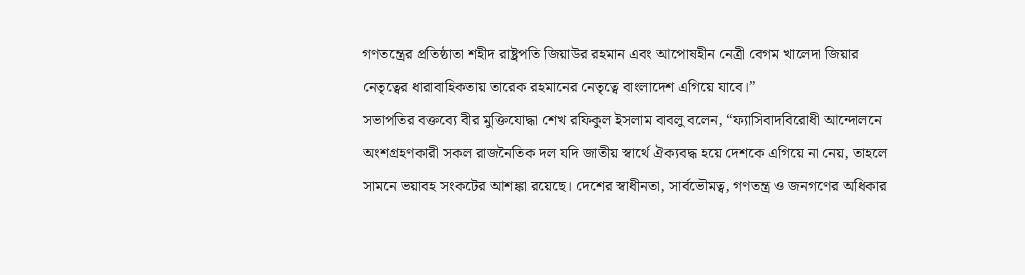গণতন্ত্রের প্রতিষ্ঠাতা শহীদ রাষ্ট্রপতি জিয়াউর রহমান এবং আপোষহীন নেত্রী বেগম খালেদা জিয়ার নেতৃত্বের ধারাবাহিকতায় তারেক রহমানের নেতৃত্বে বাংলাদেশ এগিয়ে যাবে।”
সভাপতির বক্তব্যে বীর মুক্তিযোদ্ধা শেখ রফিকুল ইসলাম বাবলু বলেন, “ফ্যাসিবাদবিরোধী আন্দোলনে অংশগ্রহণকারী সকল রাজনৈতিক দল যদি জাতীয় স্বার্থে ঐক্যবদ্ধ হয়ে দেশকে এগিয়ে না নেয়, তাহলে সামনে ভয়াবহ সংকটের আশঙ্কা রয়েছে। দেশের স্বাধীনতা, সার্বভৌমত্ব, গণতন্ত্র ও জনগণের অধিকার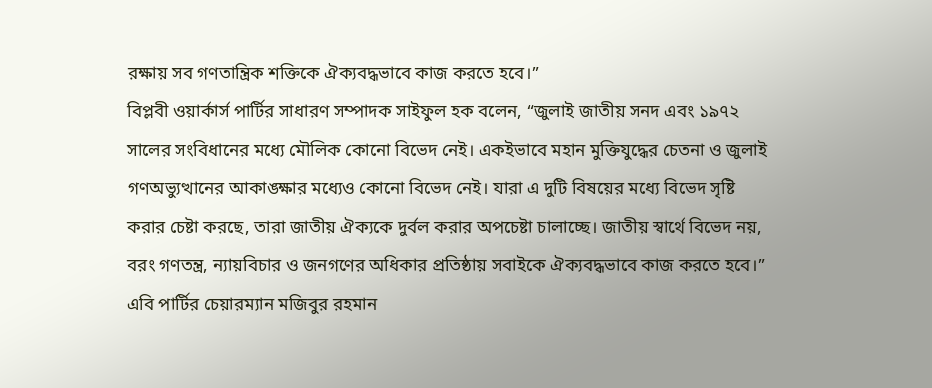রক্ষায় সব গণতান্ত্রিক শক্তিকে ঐক্যবদ্ধভাবে কাজ করতে হবে।”
বিপ্লবী ওয়ার্কার্স পার্টির সাধারণ সম্পাদক সাইফুল হক বলেন, “জুলাই জাতীয় সনদ এবং ১৯৭২ সালের সংবিধানের মধ্যে মৌলিক কোনো বিভেদ নেই। একইভাবে মহান মুক্তিযুদ্ধের চেতনা ও জুলাই গণঅভ্যুত্থানের আকাঙ্ক্ষার মধ্যেও কোনো বিভেদ নেই। যারা এ দুটি বিষয়ের মধ্যে বিভেদ সৃষ্টি করার চেষ্টা করছে, তারা জাতীয় ঐক্যকে দুর্বল করার অপচেষ্টা চালাচ্ছে। জাতীয় স্বার্থে বিভেদ নয়, বরং গণতন্ত্র, ন্যায়বিচার ও জনগণের অধিকার প্রতিষ্ঠায় সবাইকে ঐক্যবদ্ধভাবে কাজ করতে হবে।”
এবি পার্টির চেয়ারম্যান মজিবুর রহমান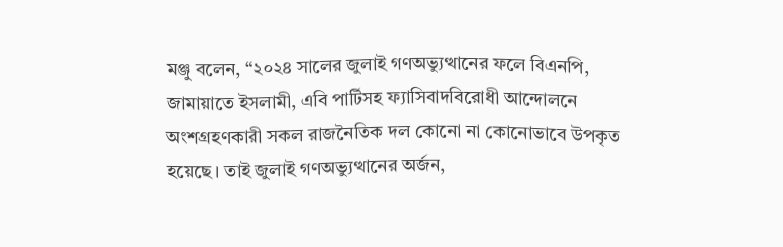মঞ্জু বলেন, “২০২৪ সালের জুলাই গণঅভ্যুত্থানের ফলে বিএনপি, জামায়াতে ইসলামী, এবি পার্টিসহ ফ্যাসিবাদবিরোধী আন্দোলনে অংশগ্রহণকারী সকল রাজনৈতিক দল কোনো না কোনোভাবে উপকৃত হয়েছে। তাই জুলাই গণঅভ্যুত্থানের অর্জন,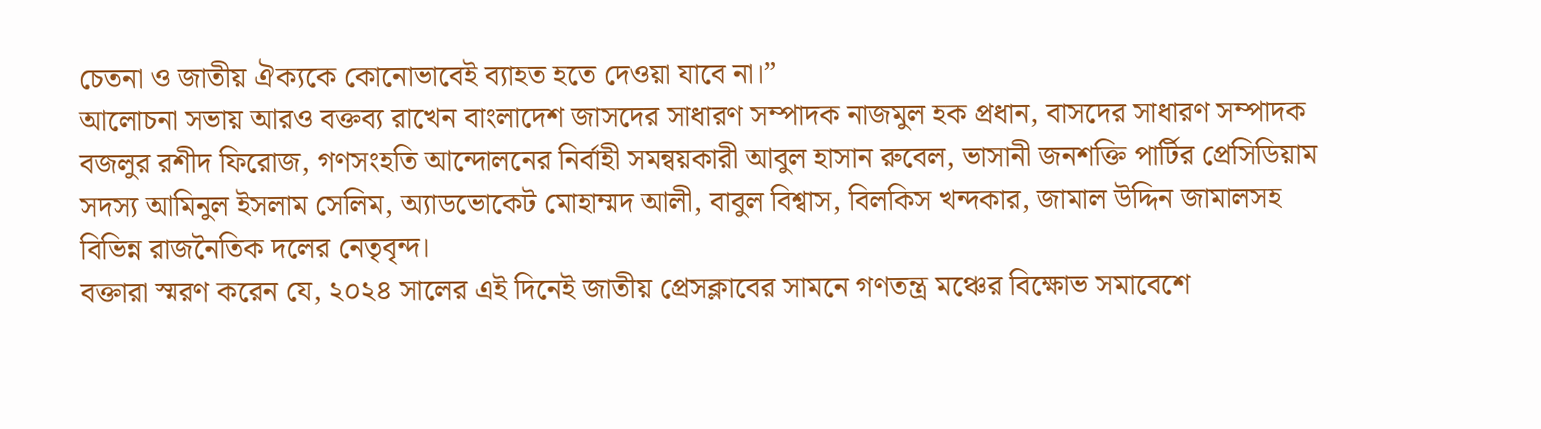চেতনা ও জাতীয় ঐক্যকে কোনোভাবেই ব্যাহত হতে দেওয়া যাবে না।”
আলোচনা সভায় আরও বক্তব্য রাখেন বাংলাদেশ জাসদের সাধারণ সম্পাদক নাজমুল হক প্রধান, বাসদের সাধারণ সম্পাদক বজলুর রশীদ ফিরোজ, গণসংহতি আন্দোলনের নির্বাহী সমন্বয়কারী আবুল হাসান রুবেল, ভাসানী জনশক্তি পার্টির প্রেসিডিয়াম সদস্য আমিনুল ইসলাম সেলিম, অ্যাডভোকেট মোহাম্মদ আলী, বাবুল বিশ্বাস, বিলকিস খন্দকার, জামাল উদ্দিন জামালসহ বিভিন্ন রাজনৈতিক দলের নেতৃবৃন্দ।
বক্তারা স্মরণ করেন যে, ২০২৪ সালের এই দিনেই জাতীয় প্রেসক্লাবের সামনে গণতন্ত্র মঞ্চের বিক্ষোভ সমাবেশে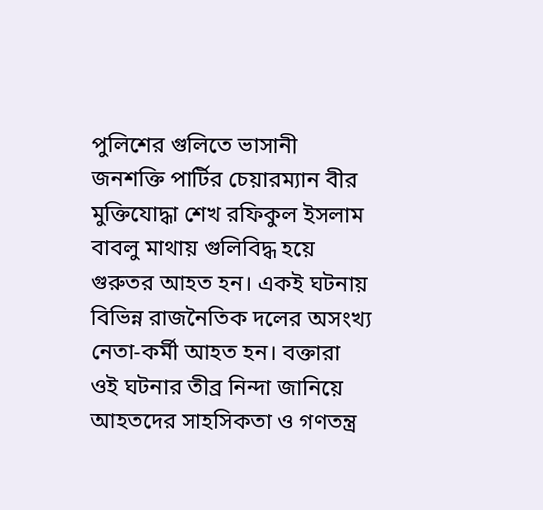পুলিশের গুলিতে ভাসানী জনশক্তি পার্টির চেয়ারম্যান বীর মুক্তিযোদ্ধা শেখ রফিকুল ইসলাম বাবলু মাথায় গুলিবিদ্ধ হয়ে গুরুতর আহত হন। একই ঘটনায় বিভিন্ন রাজনৈতিক দলের অসংখ্য নেতা-কর্মী আহত হন। বক্তারা ওই ঘটনার তীব্র নিন্দা জানিয়ে আহতদের সাহসিকতা ও গণতন্ত্র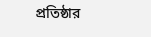প্রতিষ্ঠার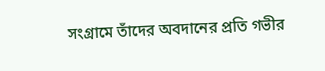সংগ্রামে তাঁদের অবদানের প্রতি গভীর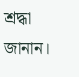শ্রদ্ধা জানান।